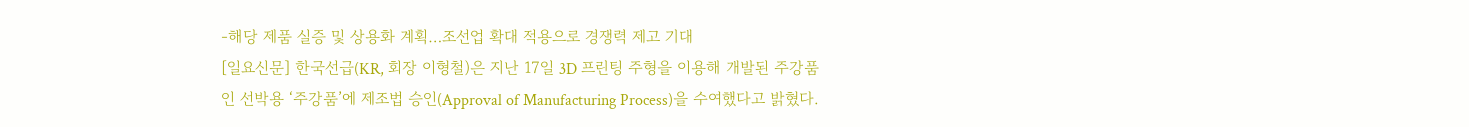-해당 제품 실증 및 상용화 계획…조선업 확대 적용으로 경쟁력 제고 기대
[일요신문] 한국선급(KR, 회장 이형철)은 지난 17일 3D 프린팅 주형을 이용해 개발된 주강품인 선박용 ‘주강품’에 제조법 승인(Approval of Manufacturing Process)을 수여했다고 밝혔다.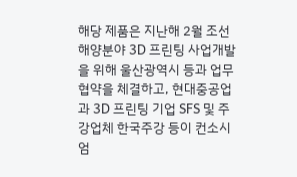해당 제품은 지난해 2월 조선해양분야 3D 프린팅 사업개발을 위해 울산광역시 등과 업무협약을 체결하고, 현대중공업과 3D 프린팅 기업 SFS 및 주강업체 한국주강 등이 컨소시엄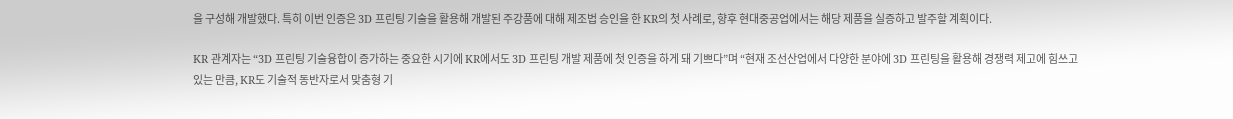을 구성해 개발했다. 특히 이번 인증은 3D 프린팅 기술을 활용해 개발된 주강품에 대해 제조법 승인을 한 KR의 첫 사례로, 향후 현대중공업에서는 해당 제품을 실증하고 발주할 계획이다.

KR 관계자는 “3D 프린팅 기술융합이 증가하는 중요한 시기에 KR에서도 3D 프린팅 개발 제품에 첫 인증을 하게 돼 기쁘다”며 “현재 조선산업에서 다양한 분야에 3D 프린팅을 활용해 경쟁력 제고에 힘쓰고 있는 만큼, KR도 기술적 동반자로서 맞춤형 기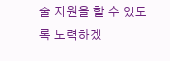술 지원을 할 수 있도록 노력하겠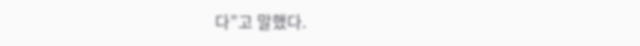다”고 말했다.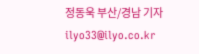정동욱 부산/경남 기자 ilyo33@ilyo.co.kr